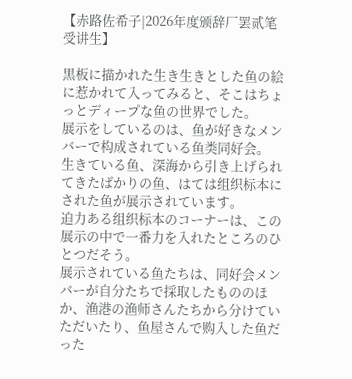【赤路佐希子|2026年度颁辞厂罢贰笔受讲生】

黒板に描かれた生き生きとした鱼の絵に惹かれて入ってみると、そこはちょっとディープな鱼の世界でした。
展示をしているのは、鱼が好きなメンバーで构成されている鱼类同好会。
生きている鱼、深海から引き上げられてきたばかりの鱼、はては组织标本にされた鱼が展示されています。
迫力ある组织标本のコーナーは、この展示の中で一番力を入れたところのひとつだそう。
展示されている鱼たちは、同好会メンバーが自分たちで採取したもののほか、渔港の渔师さんたちから分けていただいたり、鱼屋さんで购入した鱼だった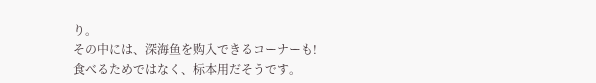り。
その中には、深海鱼を购入できるコーナーも!
食べるためではなく、标本用だそうです。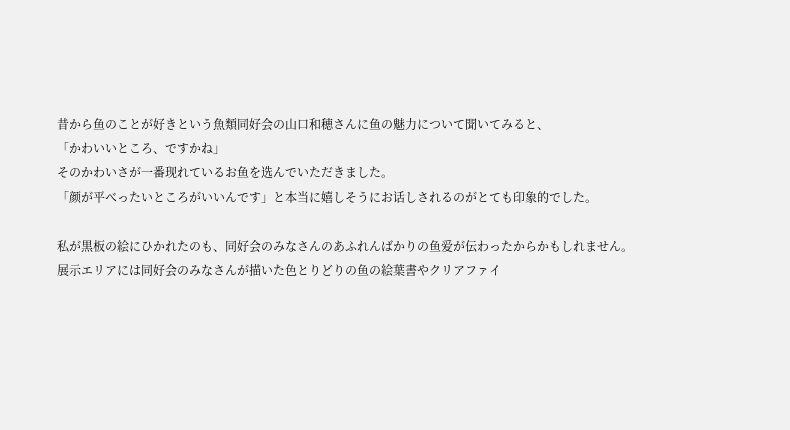昔から鱼のことが好きという魚類同好会の山口和穂さんに鱼の魅力について聞いてみると、
「かわいいところ、ですかね」
そのかわいさが一番现れているお鱼を选んでいただきました。
「颜が平べったいところがいいんです」と本当に嬉しそうにお话しされるのがとても印象的でした。

私が黒板の絵にひかれたのも、同好会のみなさんのあふれんばかりの鱼爱が伝わったからかもしれません。
展示エリアには同好会のみなさんが描いた色とりどりの鱼の絵葉書やクリアファイ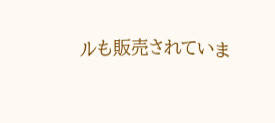ルも販売されていま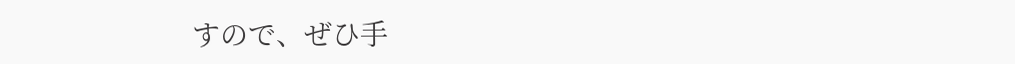すので、ぜひ手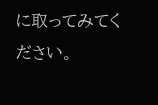に取ってみてください。